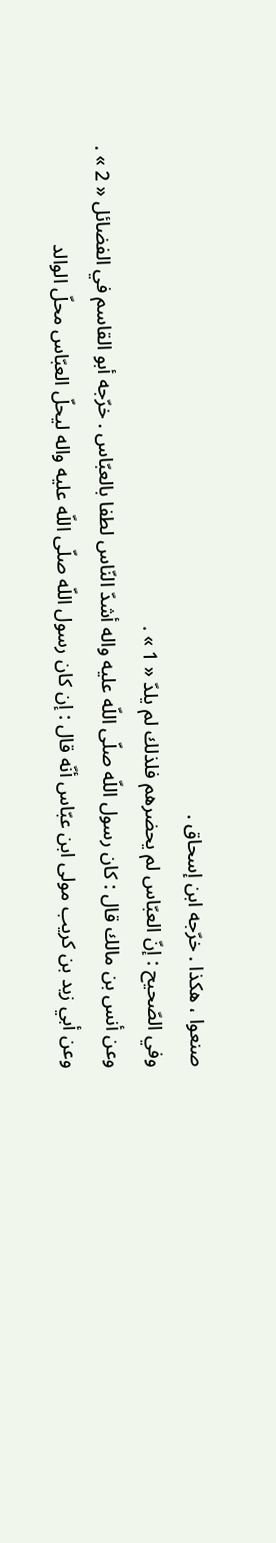صنعوا ، هكذا . خرّجه ابن إسحاق .
وفي الصّحيح : إنّ العبّاس لم يحضرهم فلذلك لم يلدّ « 1 » .
وعن أنس بن مالك قال : كان رسول اللّه صلّى اللّه عليه واله أشدّ النّاس لطفا بالعبّاس . خرّجه أبو القاسم في الفضائل « 2 » .
وعن أبي زيد بن كريب مولى ابن عبّاس أنّه قال : إن كان رسول اللّه صلّى اللّه عليه واله ليحلّ العبّاس محلّ الوالد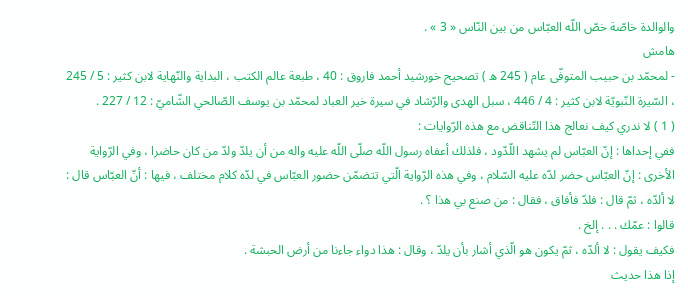والوالدة خاصّة خصّ اللّه العبّاس من بين النّاس « 3 » .
هامش
- لمحمّد بن حبيب المتوفّى عام ( 245 ه ) تصحيح خورشيد أحمد فاروق : 40 ، طبعة عالم الكتب ، البداية والنّهاية لابن كثير : 5 / 245 ، السّيرة النّبويّة لابن كثير : 4 / 446 ، سبل الهدى والرّشاد في سيرة خير العباد لمحمّد بن يوسف الصّالحي الشّاميّ : 12 / 227 .
( 1 ) لا ندري كيف نعالج هذا التّناقض مع هذه الرّوايات :
ففي إحداها : إنّ العبّاس لم يشهد اللّدّود ، فلذلك أعفاه رسول اللّه صلّى اللّه عليه واله من أن يلدّ ولدّ من كان حاضرا ، وفي الرّواية الأخرى : إنّ العبّاس حضر لدّه عليه السّلام ، وفي هذه الرّواية الّتي تتضمّن حضور العبّاس في لدّه كلام مختلف ، فيها : أنّ العبّاس قال : لا ألدّه ، ثمّ قال : فلدّ فأفاق ، فقال : من صنع بي هذا ؟ .
قالوا : عمّك . . . إلخ .
فكيف يقول : لا ألدّه ، ثمّ يكون هو الّذي أشار بأن يلدّ ، وقال : هذا دواء جاءنا من أرض الحبشة .
إذا هذا حديث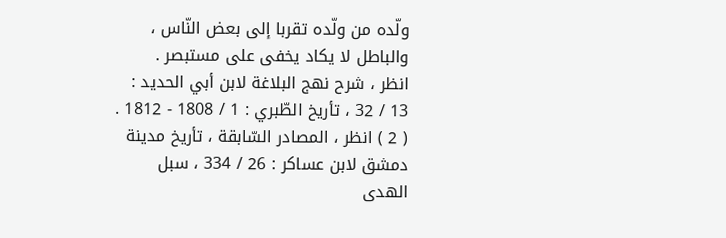ولّده من ولّده تقربا إلى بعض النّاس ، والباطل لا يكاد يخفى على مستبصر .
انظر ، شرح نهج البلاغة لابن أبي الحديد : 13 / 32 ، تأريخ الطّبري : 1 / 1808 - 1812 .
( 2 ) انظر ، المصادر السّابقة ، تأريخ مدينة دمشق لابن عساكر : 26 / 334 ، سبل الهدى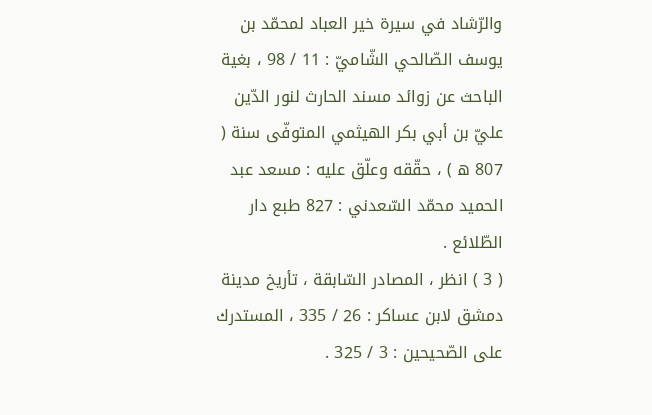والرّشاد في سيرة خير العباد لمحمّد بن يوسف الصّالحي الشّاميّ : 11 / 98 ، بغية الباحث عن زوائد مسند الحارث لنور الدّين عليّ بن أبي بكر الهيثمي المتوفّى سنة ( 807 ه ) ، حقّقه وعلّق عليه : مسعد عبد الحميد محمّد السّعدني : 827 طبع دار الطّلائع .
( 3 ) انظر ، المصادر السّابقة ، تأريخ مدينة دمشق لابن عساكر : 26 / 335 ، المستدرك على الصّحيحين : 3 / 325 .